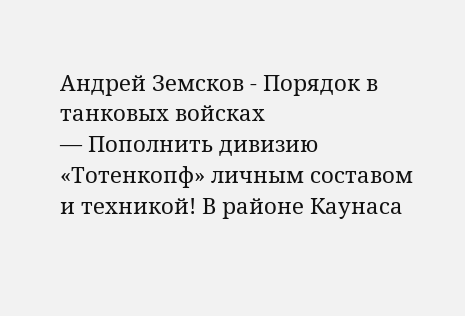Андрей Земсков - Порядок в танковых войсках
— Пополнить дивизию «Тотенкопф» личным составом и техникой! В районе Каунаса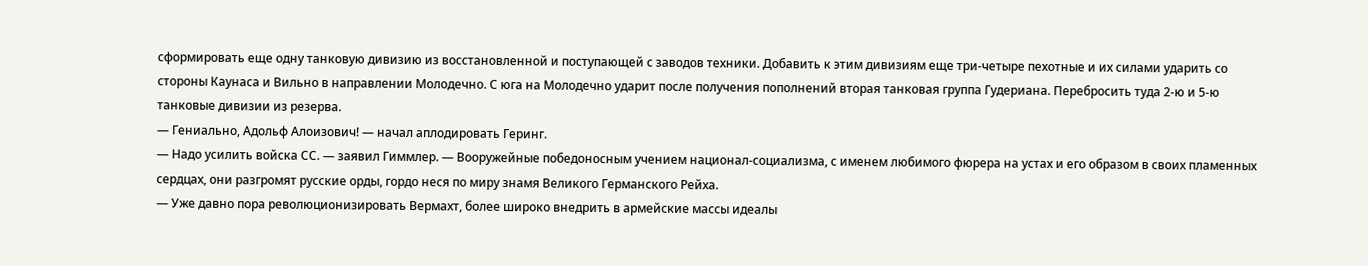сформировать еще одну танковую дивизию из восстановленной и поступающей с заводов техники. Добавить к этим дивизиям еще три-четыре пехотные и их силами ударить со стороны Каунаса и Вильно в направлении Молодечно. С юга на Молодечно ударит после получения пополнений вторая танковая группа Гудериана. Перебросить туда 2-ю и 5-ю танковые дивизии из резерва.
— Гениально, Адольф Алоизович! — начал аплодировать Геринг.
— Надо усилить войска СС. — заявил Гиммлер. — Вооружейные победоносным учением национал-социализма, с именем любимого фюрера на устах и его образом в своих пламенных сердцах, они разгромят русские орды, гордо неся по миру знамя Великого Германского Рейха.
— Уже давно пора революционизировать Вермахт, более широко внедрить в армейские массы идеалы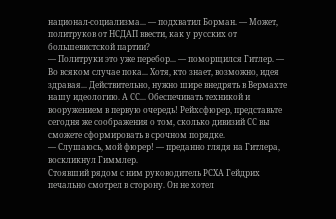национал-социализма... — подхватил Борман. — Может, политруков от НСДАП ввести, как у русских от большевистской партии?
— Политруки это уже перебор... — поморщился Гитлер. — Во всяком случае пока... Хотя, кто знает, возможно, идея здравая... Действительно, нужно шире внедрять в Вермахте нашу идеологию. А СС... Обеспечивать техникой и вооружением в первую очередь! Рейхсфюрер, представьте сегодня же соображения о том, сколько дивизий СС вы сможете сформировать в срочном порядке.
— Слушаюсь, мой фюрер! — преданно глядя на Гитлера, воскликнул Гиммлер.
Стоявший рядом с ним руководитель РСХА Гейдрих печально смотрел в сторону. Он не хотел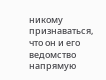никому признаваться, что он и его ведомство напрямую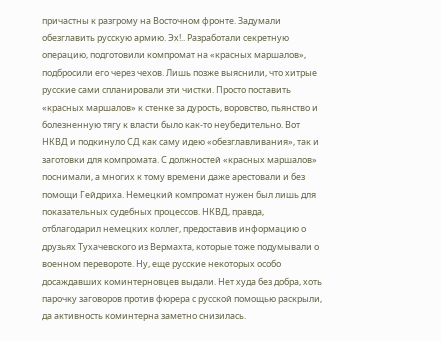причастны к разгрому на Восточном фронте. Задумали обезглавить русскую армию. Эх!.. Разработали секретную операцию, подготовили компромат на «красных маршалов», подбросили его через чехов. Лишь позже выяснили, что хитрые русские сами спланировали эти чистки. Просто поставить «красных маршалов» к стенке за дурость, воровство, пьянство и болезненную тягу к власти было как-то неубедительно. Вот НКВД и подкинуло СД как саму идею «обезглавливания», так и заготовки для компромата. С должностей «красных маршалов» поснимали, а многих к тому времени даже арестовали и без помощи Гейдриха. Немецкий компромат нужен был лишь для показательных судебных процессов. НКВД, правда, отблагодарил немецких коллег, предоставив информацию о друзьях Тухачевского из Вермахта, которые тоже подумывали о военном перевороте. Ну, еще русские некоторых особо досаждавших коминтерновцев выдали. Нет худа без добра, хоть парочку заговоров против фюрера с русской помощью раскрыли, да активность коминтерна заметно снизилась.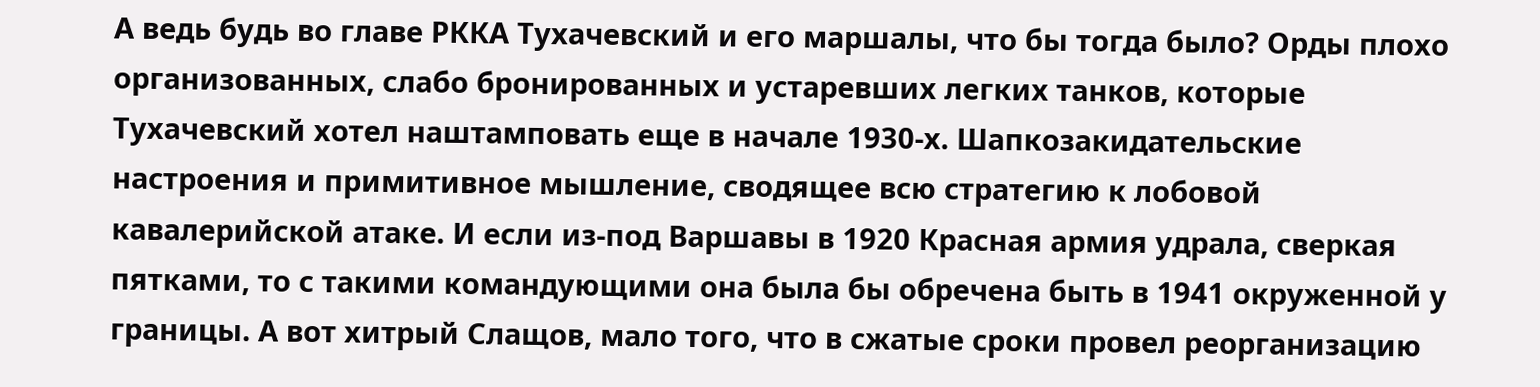А ведь будь во главе РККА Тухачевский и его маршалы, что бы тогда было? Орды плохо организованных, слабо бронированных и устаревших легких танков, которые Тухачевский хотел наштамповать еще в начале 1930-х. Шапкозакидательские настроения и примитивное мышление, сводящее всю стратегию к лобовой кавалерийской атаке. И если из-под Варшавы в 1920 Красная армия удрала, сверкая пятками, то с такими командующими она была бы обречена быть в 1941 окруженной у границы. А вот хитрый Слащов, мало того, что в сжатые сроки провел реорганизацию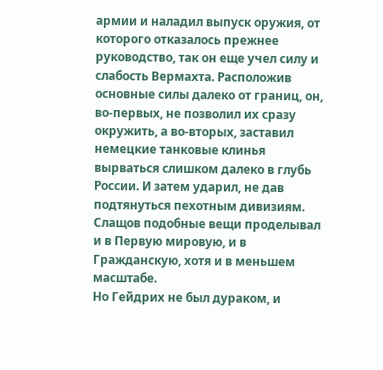армии и наладил выпуск оружия, от которого отказалось прежнее руководство, так он еще учел силу и слабость Вермахта. Расположив основные силы далеко от границ, он, во-первых, не позволил их сразу окружить, а во-вторых, заставил немецкие танковые клинья вырваться слишком далеко в глубь России. И затем ударил, не дав подтянуться пехотным дивизиям. Слащов подобные вещи проделывал и в Первую мировую, и в Гражданскую, хотя и в меньшем масштабе.
Но Гейдрих не был дураком, и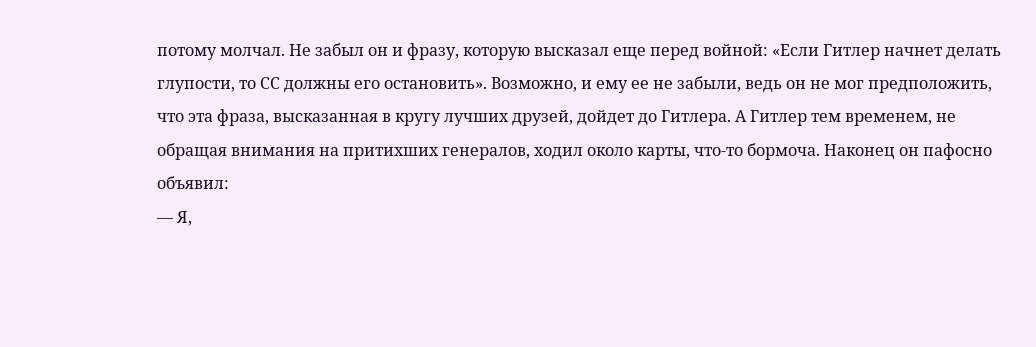потому молчал. Не забыл он и фразу, которую высказал еще перед войной: «Если Гитлер начнет делать глупости, то СС должны его остановить». Возможно, и ему ее не забыли, ведь он не мог предположить, что эта фраза, высказанная в кругу лучших друзей, дойдет до Гитлера. А Гитлер тем временем, не обращая внимания на притихших генералов, ходил около карты, что-то бормоча. Наконец он пафосно объявил:
— Я,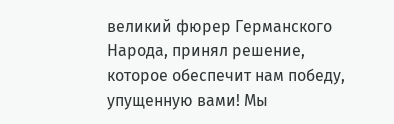великий фюрер Германского Народа, принял решение, которое обеспечит нам победу, упущенную вами! Мы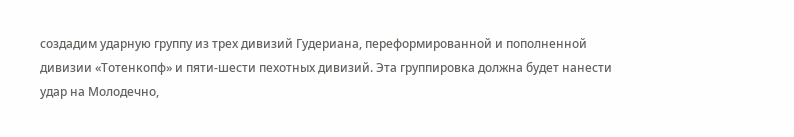создадим ударную группу из трех дивизий Гудериана, переформированной и пополненной дивизии «Тотенкопф» и пяти-шести пехотных дивизий. Эта группировка должна будет нанести удар на Молодечно,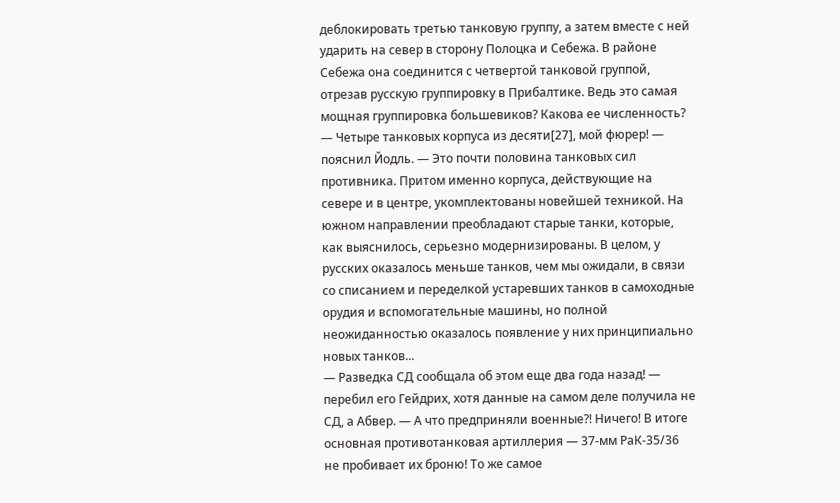деблокировать третью танковую группу, а затем вместе с ней ударить на север в сторону Полоцка и Себежа. В районе Себежа она соединится с четвертой танковой группой, отрезав русскую группировку в Прибалтике. Ведь это самая мощная группировка большевиков? Какова ее численность?
— Четыре танковых корпуса из десяти[27], мой фюрер! — пояснил Йодль. — Это почти половина танковых сил противника. Притом именно корпуса, действующие на севере и в центре, укомплектованы новейшей техникой. На южном направлении преобладают старые танки, которые, как выяснилось, серьезно модернизированы. В целом, у русских оказалось меньше танков, чем мы ожидали, в связи со списанием и переделкой устаревших танков в самоходные орудия и вспомогательные машины, но полной неожиданностью оказалось появление у них принципиально новых танков...
— Разведка СД сообщала об этом еще два года назад! — перебил его Гейдрих, хотя данные на самом деле получила не СД, а Абвер. — А что предприняли военные?! Ничего! В итоге основная противотанковая артиллерия — 37-мм РаК-35/36 не пробивает их броню! То же самое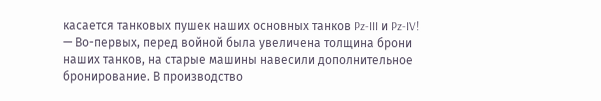касается танковых пушек наших основных танков Pz-III и Pz-IV!
— Во-первых, перед войной была увеличена толщина брони наших танков, на старые машины навесили дополнительное бронирование. В производство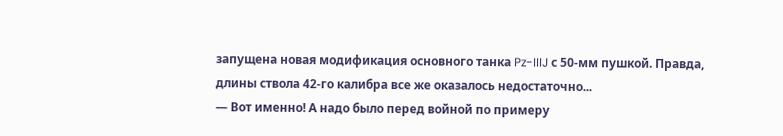запущена новая модификация основного танка Pz-IIIJ с 50-мм пушкой. Правда, длины ствола 42-го калибра все же оказалось недостаточно...
— Вот именно! А надо было перед войной по примеру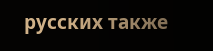русских также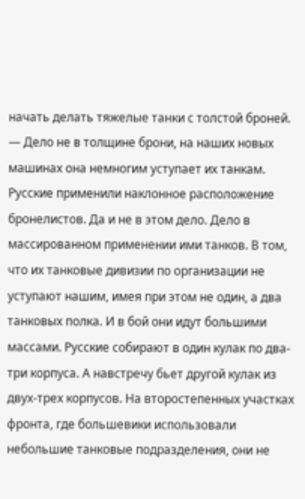начать делать тяжелые танки с толстой броней.
— Дело не в толщине брони, на наших новых машинах она немногим уступает их танкам. Русские применили наклонное расположение бронелистов. Да и не в этом дело. Дело в массированном применении ими танков. В том, что их танковые дивизии по организации не уступают нашим, имея при этом не один, а два танковых полка. И в бой они идут большими массами. Русские собирают в один кулак по два-три корпуса. А навстречу бьет другой кулак из двух-трех корпусов. На второстепенных участках фронта, где большевики использовали небольшие танковые подразделения, они не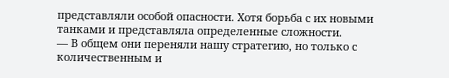представляли особой опасности. Хотя борьба с их новыми танками и представляла определенные сложности.
— В общем они переняли нашу стратегию, но только с количественным и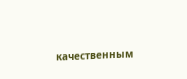качественным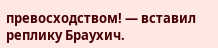превосходством! — вставил реплику Браухич.